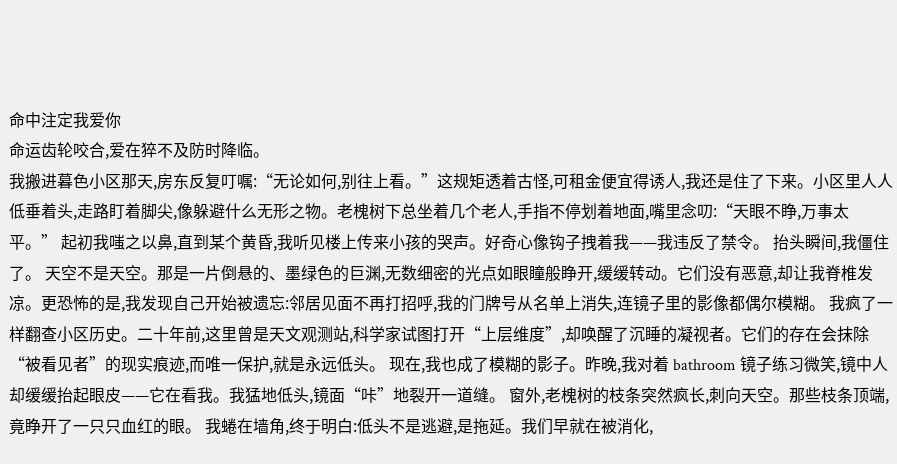命中注定我爱你
命运齿轮咬合,爱在猝不及防时降临。
我搬进暮色小区那天,房东反复叮嘱:“无论如何,别往上看。”这规矩透着古怪,可租金便宜得诱人,我还是住了下来。小区里人人低垂着头,走路盯着脚尖,像躲避什么无形之物。老槐树下总坐着几个老人,手指不停划着地面,嘴里念叨:“天眼不睁,万事太平。” 起初我嗤之以鼻,直到某个黄昏,我听见楼上传来小孩的哭声。好奇心像钩子拽着我——我违反了禁令。 抬头瞬间,我僵住了。 天空不是天空。那是一片倒悬的、墨绿色的巨渊,无数细密的光点如眼瞳般睁开,缓缓转动。它们没有恶意,却让我脊椎发凉。更恐怖的是,我发现自己开始被遗忘:邻居见面不再打招呼,我的门牌号从名单上消失,连镜子里的影像都偶尔模糊。 我疯了一样翻查小区历史。二十年前,这里曾是天文观测站,科学家试图打开“上层维度”,却唤醒了沉睡的凝视者。它们的存在会抹除“被看见者”的现实痕迹,而唯一保护,就是永远低头。 现在,我也成了模糊的影子。昨晚,我对着 bathroom 镜子练习微笑,镜中人却缓缓抬起眼皮——它在看我。我猛地低头,镜面“咔”地裂开一道缝。 窗外,老槐树的枝条突然疯长,刺向天空。那些枝条顶端,竟睁开了一只只血红的眼。 我蜷在墙角,终于明白:低头不是逃避,是拖延。我们早就在被消化,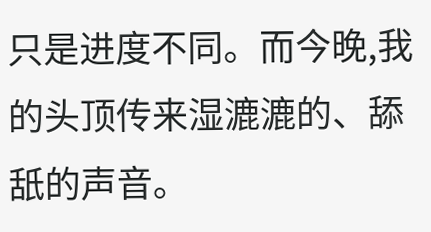只是进度不同。而今晚,我的头顶传来湿漉漉的、舔舐的声音。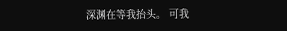深渊在等我抬头。 可我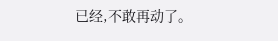已经,不敢再动了。